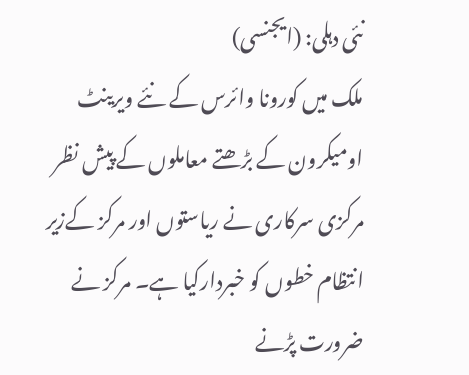نئی دہلی: (ایجنسی)
ملک میں کورونا وائرس کے نئے ویرینٹ اومیکرون کے بڑھتے معاملوں کے پیش نظر مرکزی سرکاری نے ریاستوں اور مرکز کےزیر انتظام خطوں کو خبردارکیا ہے۔ مرکز نے ضرورت پڑنے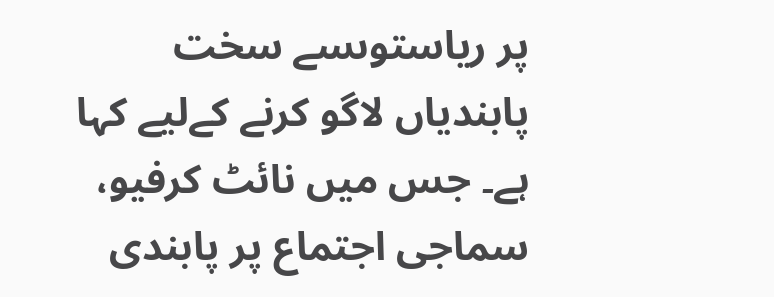پر ریاستوںسے سخت پابندیاں لاگو کرنے کےلیے کہا ہے۔ جس میں نائٹ کرفیو، سماجی اجتماع پر پابندی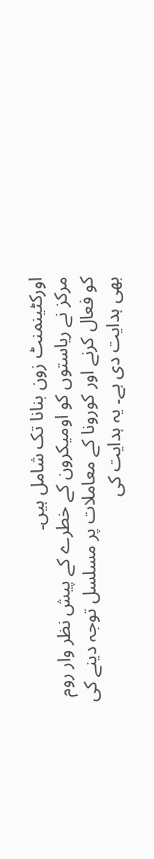اورکٹینمنٹ زون بنانا تک شامل ہیں۔
مرکز نے ریاستوں کو اومیکرون کے خطرے کے پیش نظر وار روم کو فعال کرنے اور کورونا کے معاملات پر مسلسل توجہ دینے کی بھی ہدایت دی ہے۔ یہ ہدایت کی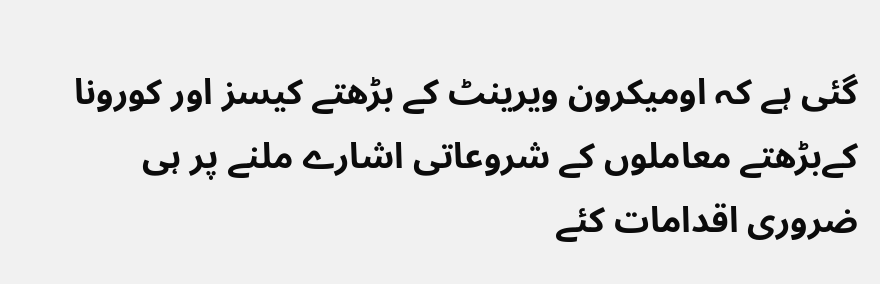گئی ہے کہ اومیکرون ویرینٹ کے بڑھتے کیسز اور کورونا کےبڑھتے معاملوں کے شروعاتی اشارے ملنے پر ہی ضروری اقدامات کئے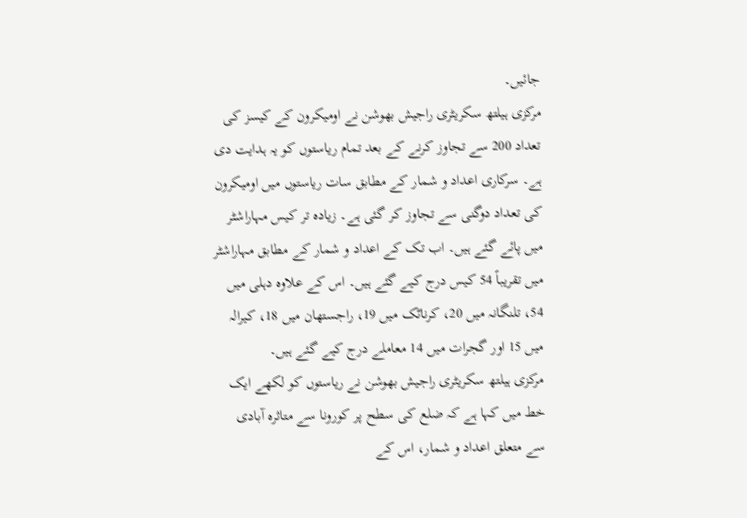جائیں۔
مرکزی ہیلتھ سکریٹری راجیش بھوشن نے اومیکرون کے کیسز کی تعداد 200 سے تجاوز کرنے کے بعد تمام ریاستوں کو یہ ہدایت دی ہے۔ سرکاری اعداد و شمار کے مطابق سات ریاستوں میں اومیکرون کی تعداد دوگنی سے تجاوز کر گئی ہے۔ زیادہ تر کیس مہاراشٹر میں پائے گئے ہیں۔ اب تک کے اعداد و شمار کے مطابق مہاراشٹر میں تقریباً 54 کیس درج کیے گئے ہیں۔ اس کے علاوہ دہلی میں 54، تلنگانہ میں 20، کرناٹک میں 19، راجستھان میں 18، کیرالہ میں 15 اور گجرات میں 14 معاملے درج کیے گئے ہیں۔
مرکزی ہیلتھ سکریٹری راجیش بھوشن نے ریاستوں کو لکھے ایک خط میں کہا ہے کہ ضلع کی سطح پر کورونا سے متاثرہ آبادی سے متعلق اعداد و شمار، اس کے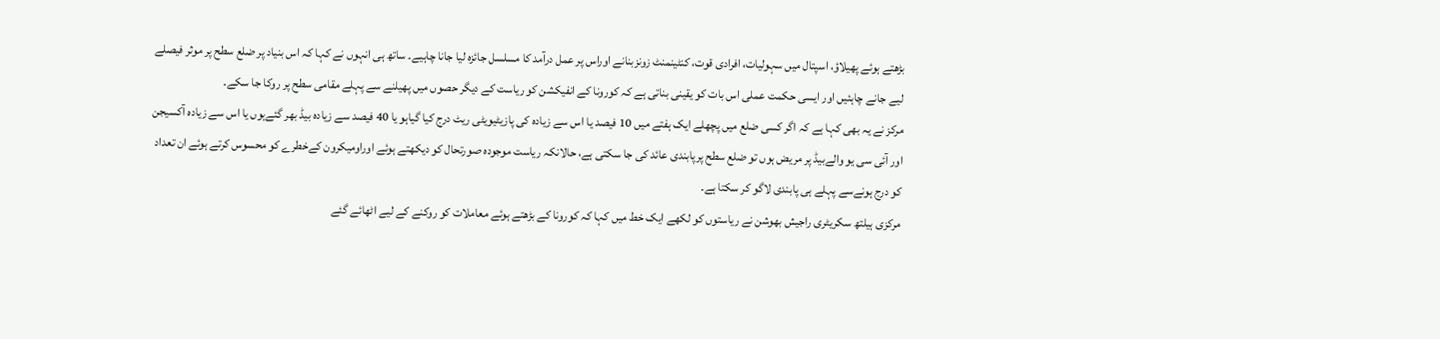بڑھتے ہوئے پھیلاؤ، اسپتال میں سہولیات، افرادی قوت، کنٹینمنٹ زونزبنانے اوراس پر عمل درآمد کا مسلسل جائزہ لیا جانا چاہیے۔ ساتھ ہی انہوں نے کہا کہ اس بنیاد پر ضلع سطح پر موثر فیصلے لیے جانے چاہئیں اور ایسی حکمت عملی اس بات کو یقینی بناتی ہے کہ کورونا کے انفیکشن کو ریاست کے دیگر حصوں میں پھیلنے سے پہلے مقامی سطح پر روکا جا سکے۔
مرکز نے یہ بھی کہا ہے کہ اگر کسی ضلع میں پچھلے ایک ہفتے میں 10 فیصد یا اس سے زیادہ کی پازیٹیویٹی ریٹ درج کیا گیاہو یا 40 فیصد سے زیادہ بیڈ بھر گئےہوں یا اس سے زیادہ آکسیجن اور آئی سی یو والےبیڈ پر مریض ہوں تو ضلع سطح پرپابندی عائد کی جا سکتی ہے، حالانکہ ریاست موجودہ صورتحال کو دیکھتے ہوئے اوراومیکرون کےخطرے کو محسوس کرتے ہوئے ان تعداد کو درج ہونےسے پہلے ہی پابندی لاگو کر سکتا ہے۔
مرکزی ہیلتھ سکریٹری راجیش بھوشن نے ریاستوں کو لکھے ایک خط میں کہا کہ کورونا کے بڑھتے ہوئے معاملات کو روکنے کے لیے اٹھائے گئے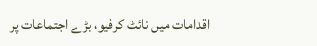اقدامات میں نائٹ کرفیو، بڑے اجتماعات پر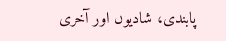پابندی، شادیوں اور آخری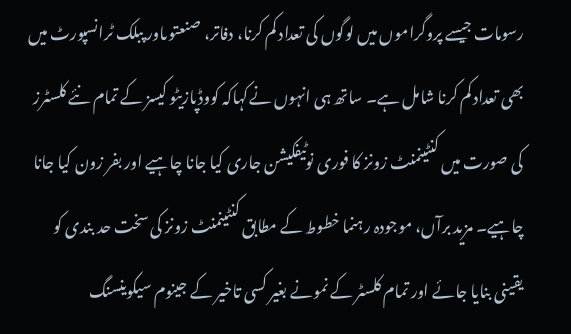رسومات جیسے پروگراموں میں لوگوں کی تعداد کم کرنا، دفاتر، صنعتوںاور پبلک ٹرانسپورٹ میں بھی تعداد کم کرنا شامل ہے۔ ساتھ ہی انہوں نےکہاکہ کووڈپازیٹو کیسز کے تمام نئے کلسٹرز کی صورت میں کنٹینمنٹ زونز کا فوری نوٹیفکیشن جاری کیا جانا چاہیے اور بفر زون کیا جانا چاہیے۔ مزید برآں، موجودہ رہنما خطوط کے مطابق کنٹینمنٹ زونز کی سخت حد بندی کو یقینی بنایا جائے اور تمام کلسٹر کے نمونے بغیر کسی تاخیر کے جینوم سیکوینسنگ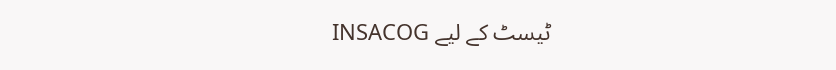ٹیسٹ کے لیے INSACOG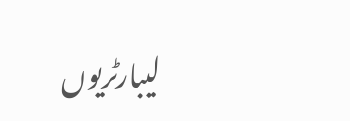لیبارٹریوں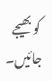کو بھیجے جائیں۔